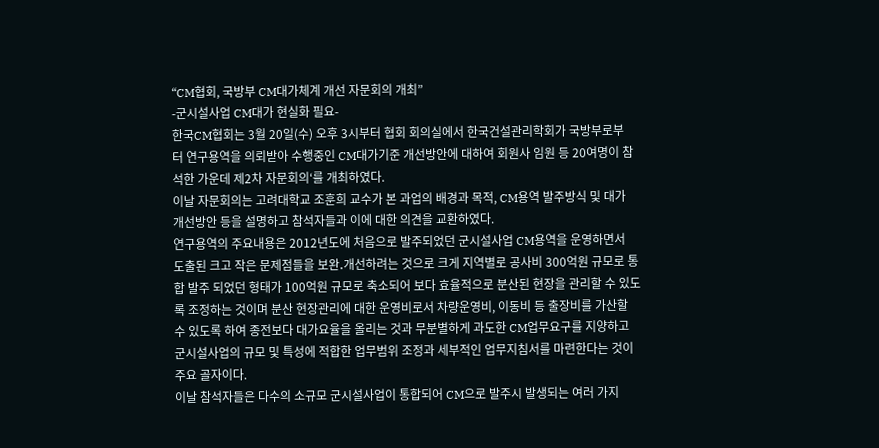“CM협회, 국방부 CM대가체계 개선 자문회의 개최”
-군시설사업 CM대가 현실화 필요-
한국CM협회는 3월 20일(수) 오후 3시부터 협회 회의실에서 한국건설관리학회가 국방부로부
터 연구용역을 의뢰받아 수행중인 CM대가기준 개선방안에 대하여 회원사 임원 등 20여명이 참
석한 가운데 제2차 자문회의‘를 개최하였다.
이날 자문회의는 고려대학교 조훈희 교수가 본 과업의 배경과 목적, CM용역 발주방식 및 대가
개선방안 등을 설명하고 참석자들과 이에 대한 의견을 교환하였다.
연구용역의 주요내용은 2012년도에 처음으로 발주되었던 군시설사업 CM용역을 운영하면서
도출된 크고 작은 문제점들을 보완․개선하려는 것으로 크게 지역별로 공사비 300억원 규모로 통
합 발주 되었던 형태가 100억원 규모로 축소되어 보다 효율적으로 분산된 현장을 관리할 수 있도
록 조정하는 것이며 분산 현장관리에 대한 운영비로서 차량운영비, 이동비 등 출장비를 가산할
수 있도록 하여 종전보다 대가요율을 올리는 것과 무분별하게 과도한 CM업무요구를 지양하고
군시설사업의 규모 및 특성에 적합한 업무범위 조정과 세부적인 업무지침서를 마련한다는 것이
주요 골자이다.
이날 참석자들은 다수의 소규모 군시설사업이 통합되어 CM으로 발주시 발생되는 여러 가지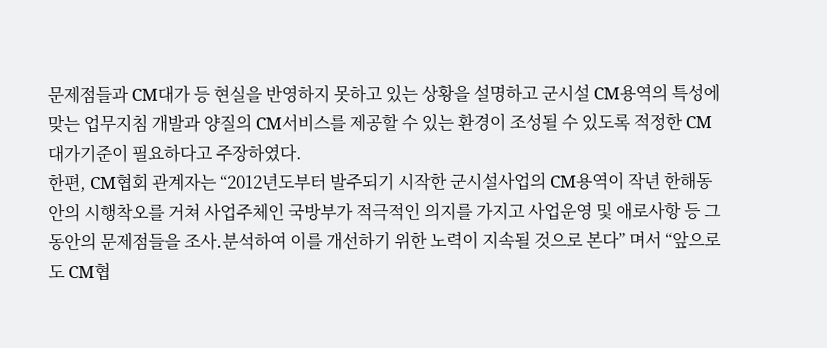문제점들과 CM대가 등 현실을 반영하지 못하고 있는 상황을 설명하고 군시설 CM용역의 특성에
맞는 업무지침 개발과 양질의 CM서비스를 제공할 수 있는 환경이 조성될 수 있도록 적정한 CM
대가기준이 필요하다고 주장하였다.
한편, CM협회 관계자는 “2012년도부터 발주되기 시작한 군시설사업의 CM용역이 작년 한해동
안의 시행착오를 거쳐 사업주체인 국방부가 적극적인 의지를 가지고 사업운영 및 애로사항 등 그
동안의 문제점들을 조사․분석하여 이를 개선하기 위한 노력이 지속될 것으로 본다” 며서 “앞으로
도 CM협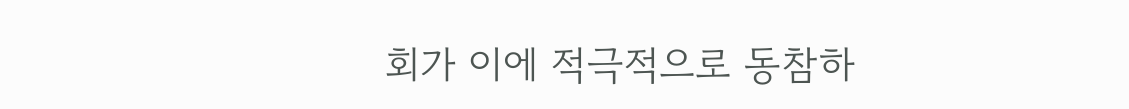회가 이에 적극적으로 동참하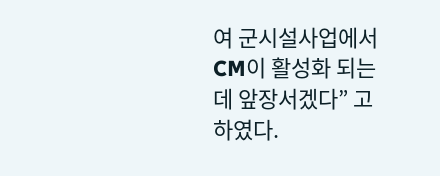여 군시설사업에서 CM이 활성화 되는데 앞장서겠다” 고
하였다.